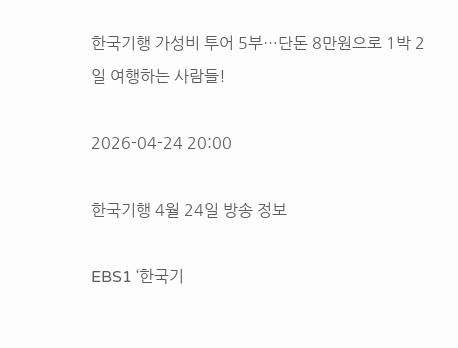한국기행 가성비 투어 5부…단돈 8만원으로 1박 2일 여행하는 사람들!

2026-04-24 20:00

한국기행 4월 24일 방송 정보

EBS1 ‘한국기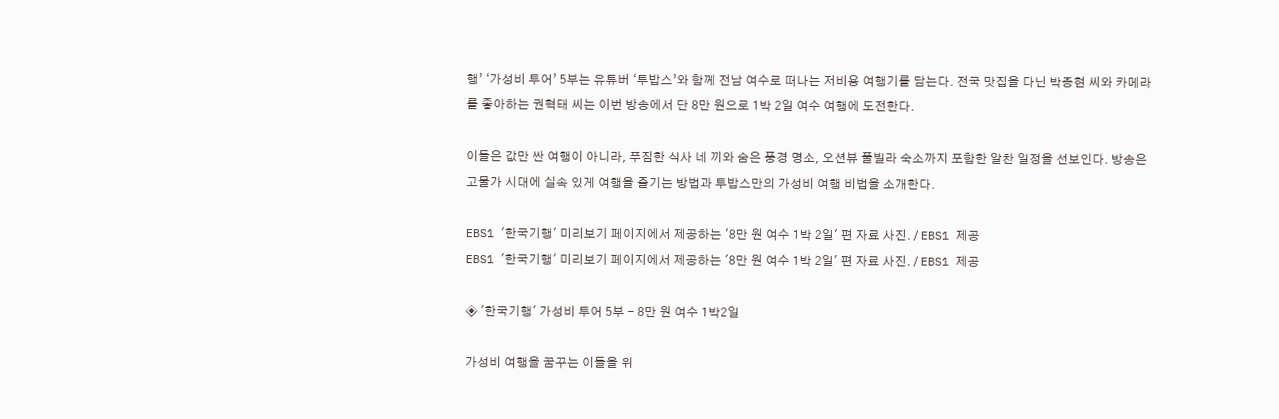행’ ‘가성비 투어’ 5부는 유튜버 ‘투밥스’와 함께 전남 여수로 떠나는 저비용 여행기를 담는다. 전국 맛집을 다닌 박종현 씨와 카메라를 좋아하는 권혁태 씨는 이번 방송에서 단 8만 원으로 1박 2일 여수 여행에 도전한다.

이들은 값만 싼 여행이 아니라, 푸짐한 식사 네 끼와 숨은 풍경 명소, 오션뷰 풀빌라 숙소까지 포함한 알찬 일정을 선보인다. 방송은 고물가 시대에 실속 있게 여행을 즐기는 방법과 투밥스만의 가성비 여행 비법을 소개한다.

EBS1 '한국기행' 미리보기 페이지에서 제공하는 '8만 원 여수 1박 2일' 편 자료 사진. / EBS1 제공
EBS1 '한국기행' 미리보기 페이지에서 제공하는 '8만 원 여수 1박 2일' 편 자료 사진. / EBS1 제공

◈ '한국기행' 가성비 투어 5부 - 8만 원 여수 1박2일

가성비 여행을 꿈꾸는 이들을 위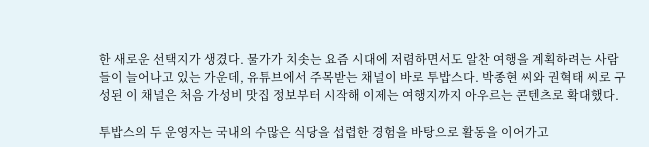한 새로운 선택지가 생겼다. 물가가 치솟는 요즘 시대에 저렴하면서도 알찬 여행을 계획하려는 사람들이 늘어나고 있는 가운데, 유튜브에서 주목받는 채널이 바로 투밥스다. 박종현 씨와 권혁태 씨로 구성된 이 채널은 처음 가성비 맛집 정보부터 시작해 이제는 여행지까지 아우르는 콘텐츠로 확대했다.

투밥스의 두 운영자는 국내의 수많은 식당을 섭렵한 경험을 바탕으로 활동을 이어가고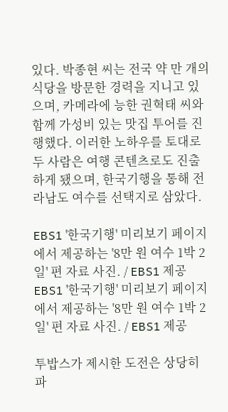있다. 박종현 씨는 전국 약 만 개의 식당을 방문한 경력을 지니고 있으며, 카메라에 능한 권혁태 씨와 함께 가성비 있는 맛집 투어를 진행했다. 이러한 노하우를 토대로 두 사람은 여행 콘텐츠로도 진출하게 됐으며, 한국기행을 통해 전라남도 여수를 선택지로 삼았다.

EBS1 '한국기행' 미리보기 페이지에서 제공하는 '8만 원 여수 1박 2일' 편 자료 사진. / EBS1 제공
EBS1 '한국기행' 미리보기 페이지에서 제공하는 '8만 원 여수 1박 2일' 편 자료 사진. / EBS1 제공

투밥스가 제시한 도전은 상당히 파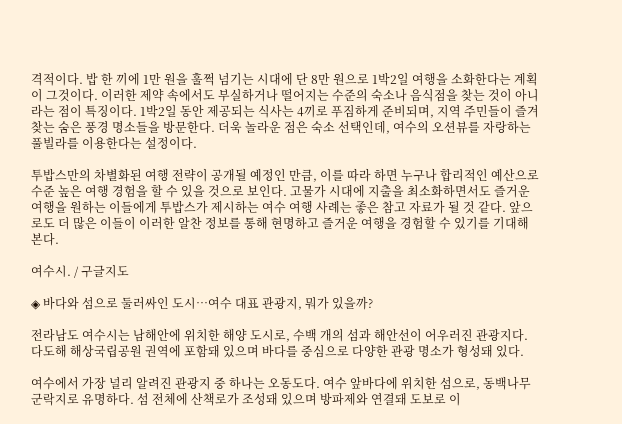격적이다. 밥 한 끼에 1만 원을 훌쩍 넘기는 시대에 단 8만 원으로 1박2일 여행을 소화한다는 계획이 그것이다. 이러한 제약 속에서도 부실하거나 떨어지는 수준의 숙소나 음식점을 찾는 것이 아니라는 점이 특징이다. 1박2일 동안 제공되는 식사는 4끼로 푸짐하게 준비되며, 지역 주민들이 즐겨 찾는 숨은 풍경 명소들을 방문한다. 더욱 놀라운 점은 숙소 선택인데, 여수의 오션뷰를 자랑하는 풀빌라를 이용한다는 설정이다.

투밥스만의 차별화된 여행 전략이 공개될 예정인 만큼, 이를 따라 하면 누구나 합리적인 예산으로 수준 높은 여행 경험을 할 수 있을 것으로 보인다. 고물가 시대에 지출을 최소화하면서도 즐거운 여행을 원하는 이들에게 투밥스가 제시하는 여수 여행 사례는 좋은 참고 자료가 될 것 같다. 앞으로도 더 많은 이들이 이러한 알찬 정보를 통해 현명하고 즐거운 여행을 경험할 수 있기를 기대해본다.

여수시. / 구글지도

◈ 바다와 섬으로 둘러싸인 도시…여수 대표 관광지, 뭐가 있을까?

전라남도 여수시는 남해안에 위치한 해양 도시로, 수백 개의 섬과 해안선이 어우러진 관광지다. 다도해 해상국립공원 권역에 포함돼 있으며 바다를 중심으로 다양한 관광 명소가 형성돼 있다.

여수에서 가장 널리 알려진 관광지 중 하나는 오동도다. 여수 앞바다에 위치한 섬으로, 동백나무 군락지로 유명하다. 섬 전체에 산책로가 조성돼 있으며 방파제와 연결돼 도보로 이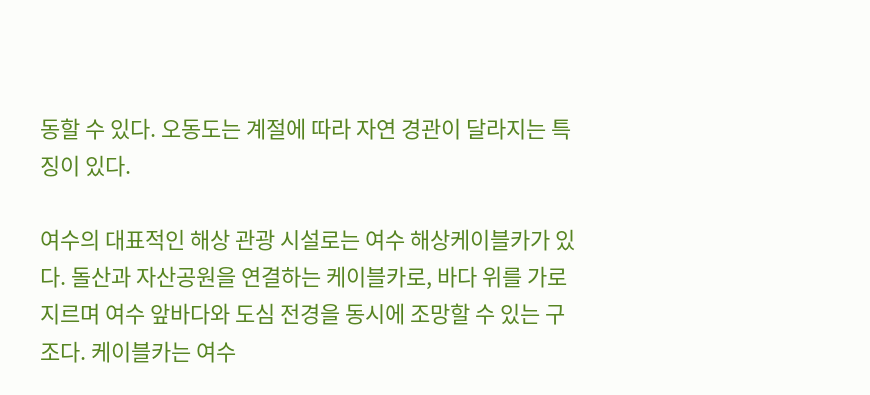동할 수 있다. 오동도는 계절에 따라 자연 경관이 달라지는 특징이 있다.

여수의 대표적인 해상 관광 시설로는 여수 해상케이블카가 있다. 돌산과 자산공원을 연결하는 케이블카로, 바다 위를 가로지르며 여수 앞바다와 도심 전경을 동시에 조망할 수 있는 구조다. 케이블카는 여수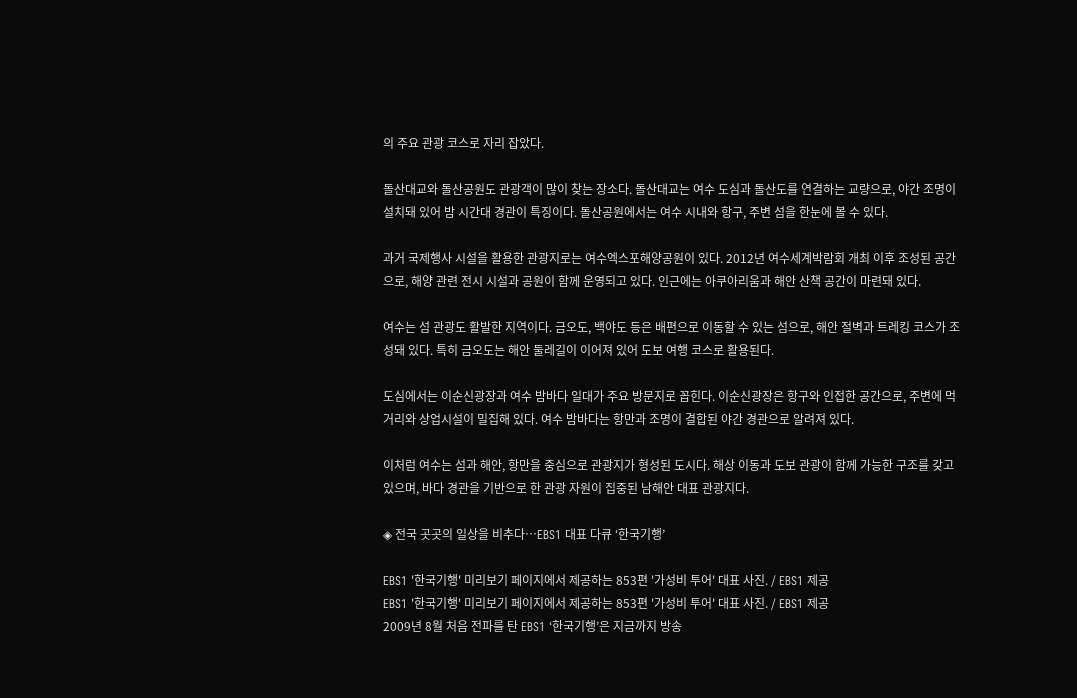의 주요 관광 코스로 자리 잡았다.

돌산대교와 돌산공원도 관광객이 많이 찾는 장소다. 돌산대교는 여수 도심과 돌산도를 연결하는 교량으로, 야간 조명이 설치돼 있어 밤 시간대 경관이 특징이다. 돌산공원에서는 여수 시내와 항구, 주변 섬을 한눈에 볼 수 있다.

과거 국제행사 시설을 활용한 관광지로는 여수엑스포해양공원이 있다. 2012년 여수세계박람회 개최 이후 조성된 공간으로, 해양 관련 전시 시설과 공원이 함께 운영되고 있다. 인근에는 아쿠아리움과 해안 산책 공간이 마련돼 있다.

여수는 섬 관광도 활발한 지역이다. 금오도, 백야도 등은 배편으로 이동할 수 있는 섬으로, 해안 절벽과 트레킹 코스가 조성돼 있다. 특히 금오도는 해안 둘레길이 이어져 있어 도보 여행 코스로 활용된다.

도심에서는 이순신광장과 여수 밤바다 일대가 주요 방문지로 꼽힌다. 이순신광장은 항구와 인접한 공간으로, 주변에 먹거리와 상업시설이 밀집해 있다. 여수 밤바다는 항만과 조명이 결합된 야간 경관으로 알려져 있다.

이처럼 여수는 섬과 해안, 항만을 중심으로 관광지가 형성된 도시다. 해상 이동과 도보 관광이 함께 가능한 구조를 갖고 있으며, 바다 경관을 기반으로 한 관광 자원이 집중된 남해안 대표 관광지다.

◈ 전국 곳곳의 일상을 비추다…EBS1 대표 다큐 ‘한국기행’

EBS1 '한국기행' 미리보기 페이지에서 제공하는 853편 '가성비 투어' 대표 사진. / EBS1 제공
EBS1 '한국기행' 미리보기 페이지에서 제공하는 853편 '가성비 투어' 대표 사진. / EBS1 제공
2009년 8월 처음 전파를 탄 EBS1 ‘한국기행’은 지금까지 방송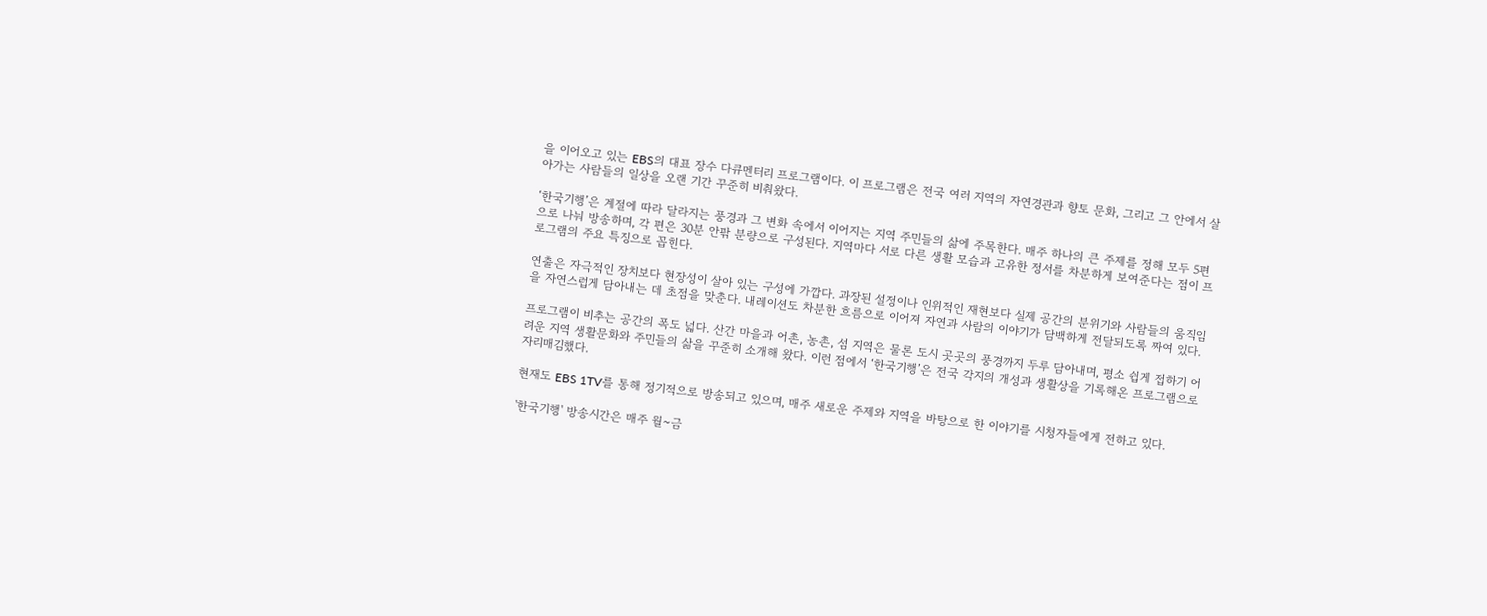을 이어오고 있는 EBS의 대표 장수 다큐멘터리 프로그램이다. 이 프로그램은 전국 여러 지역의 자연경관과 향토 문화, 그리고 그 안에서 살아가는 사람들의 일상을 오랜 기간 꾸준히 비춰왔다.

‘한국기행’은 계절에 따라 달라지는 풍경과 그 변화 속에서 이어지는 지역 주민들의 삶에 주목한다. 매주 하나의 큰 주제를 정해 모두 5편으로 나눠 방송하며, 각 편은 30분 안팎 분량으로 구성된다. 지역마다 서로 다른 생활 모습과 고유한 정서를 차분하게 보여준다는 점이 프로그램의 주요 특징으로 꼽힌다.

연출은 자극적인 장치보다 현장성이 살아 있는 구성에 가깝다. 과장된 설정이나 인위적인 재현보다 실제 공간의 분위기와 사람들의 움직임을 자연스럽게 담아내는 데 초점을 맞춘다. 내레이션도 차분한 흐름으로 이어져 자연과 사람의 이야기가 담백하게 전달되도록 짜여 있다.

프로그램이 비추는 공간의 폭도 넓다. 산간 마을과 어촌, 농촌, 섬 지역은 물론 도시 곳곳의 풍경까지 두루 담아내며, 평소 쉽게 접하기 어려운 지역 생활문화와 주민들의 삶을 꾸준히 소개해 왔다. 이런 점에서 ‘한국기행’은 전국 각지의 개성과 생활상을 기록해온 프로그램으로 자리매김했다.

현재도 EBS 1TV를 통해 정기적으로 방송되고 있으며, 매주 새로운 주제와 지역을 바탕으로 한 이야기를 시청자들에게 전하고 있다.

'한국기행' 방송시간은 매주 월~금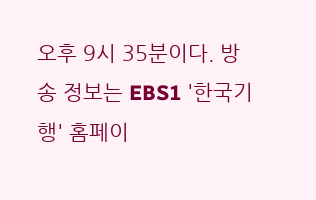오후 9시 35분이다. 방송 정보는 EBS1 '한국기행' 홈페이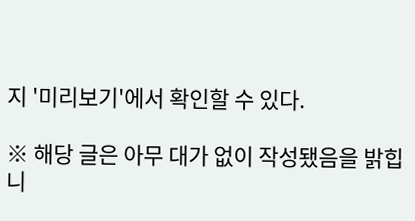지 '미리보기'에서 확인할 수 있다.

※ 해당 글은 아무 대가 없이 작성됐음을 밝힙니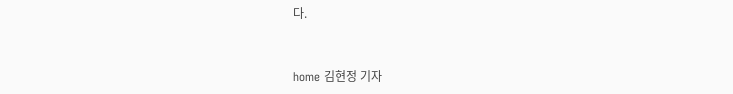다.


home 김현정 기자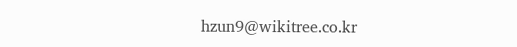hzun9@wikitree.co.kr